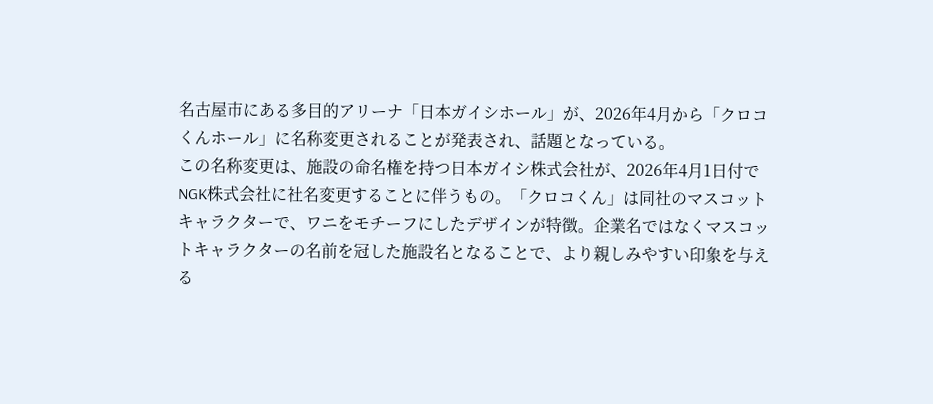名古屋市にある多目的アリーナ「日本ガイシホール」が、2026年4月から「クロコくんホール」に名称変更されることが発表され、話題となっている。
この名称変更は、施設の命名権を持つ日本ガイシ株式会社が、2026年4月1日付でNGK株式会社に社名変更することに伴うもの。「クロコくん」は同社のマスコットキャラクターで、ワニをモチーフにしたデザインが特徴。企業名ではなくマスコットキャラクターの名前を冠した施設名となることで、より親しみやすい印象を与える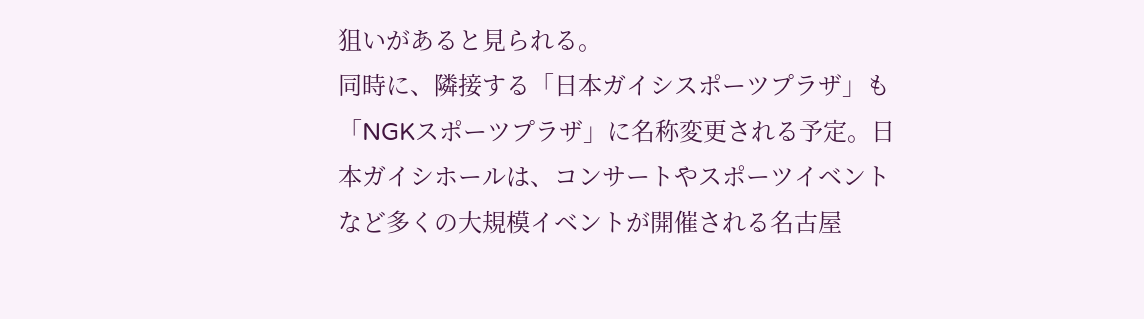狙いがあると見られる。
同時に、隣接する「日本ガイシスポーツプラザ」も「NGKスポーツプラザ」に名称変更される予定。日本ガイシホールは、コンサートやスポーツイベントなど多くの大規模イベントが開催される名古屋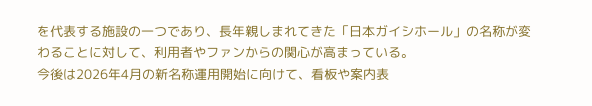を代表する施設の一つであり、長年親しまれてきた「日本ガイシホール」の名称が変わることに対して、利用者やファンからの関心が高まっている。
今後は2026年4月の新名称運用開始に向けて、看板や案内表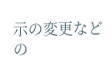示の変更などの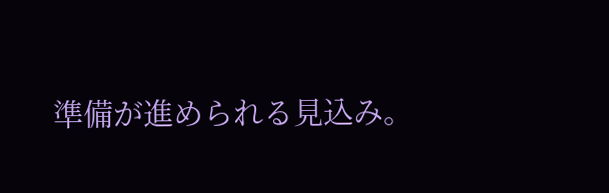準備が進められる見込み。